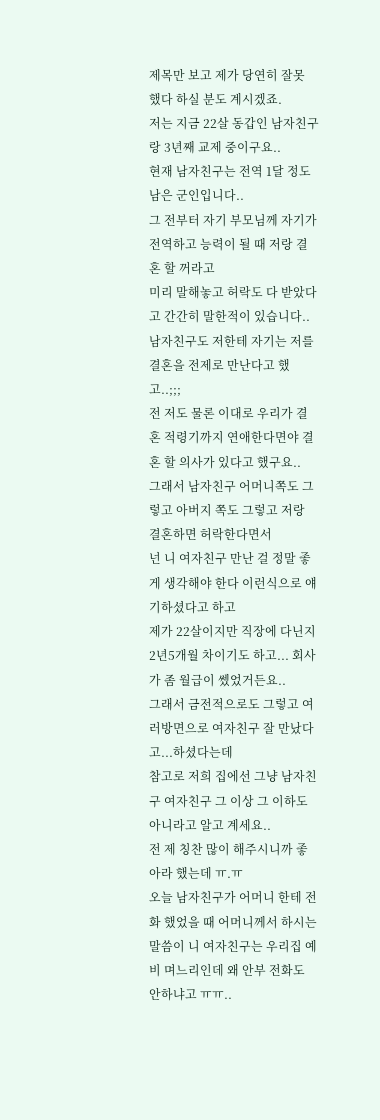제목만 보고 제가 당연히 잘못 했다 하실 분도 계시겠죠.
저는 지금 22살 동갑인 남자친구랑 3년째 교제 중이구요..
현재 남자친구는 전역 1달 정도 남은 군인입니다..
그 전부터 자기 부모님께 자기가 전역하고 능력이 될 때 저랑 결혼 할 꺼라고
미리 말해놓고 허락도 다 받았다고 간간히 말한적이 있습니다..
남자친구도 저한테 자기는 저를 결혼을 전제로 만난다고 했고..;;;
전 저도 물론 이대로 우리가 결혼 적령기까지 연애한다면야 결혼 할 의사가 있다고 했구요..
그래서 남자친구 어머니쪽도 그렇고 아버지 쪽도 그렇고 저랑 결혼하면 허락한다면서
넌 니 여자친구 만난 걸 정말 좋게 생각해야 한다 이런식으로 얘기하셨다고 하고
제가 22살이지만 직장에 다닌지 2년5개월 차이기도 하고... 회사가 좀 월급이 쎘었거든요..
그래서 금전적으로도 그렇고 여러방면으로 여자친구 잘 만났다고...하셨다는데
참고로 저희 집에선 그냥 남자친구 여자친구 그 이상 그 이하도 아니라고 알고 계세요..
전 제 칭찬 많이 해주시니까 좋아라 했는데 ㅠ.ㅠ
오늘 남자친구가 어머니 한테 전화 했었을 때 어머니께서 하시는 말씀이 니 여자친구는 우리집 예비 며느리인데 왜 안부 전화도 안하냐고 ㅠㅠ..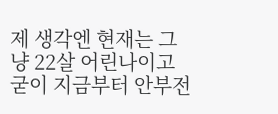제 생각엔 현재는 그냥 22살 어린나이고 굳이 지금부터 안부전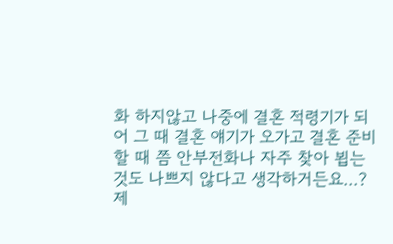화 하지않고 나중에 결혼 적령기가 되어 그 때 결혼 얘기가 오가고 결혼 준비 할 때 쯤 안부전화나 자주 찾아 뵙는 것도 나쁘지 않다고 생각하거든요...?
제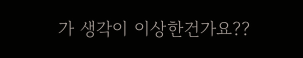가 생각이 이상한건가요??